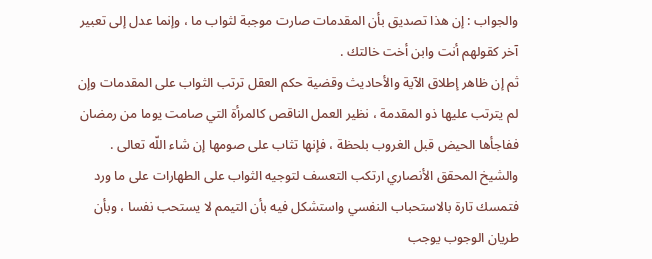والجواب : إن هذا تصديق بأن المقدمات صارت موجبة لثواب ما ، وإنما عدل إلى تعبير آخر كقولهم أنت وابن أخت خالتك .
ثم إن ظاهر إطلاق الآية والأحاديث وقضية حكم العقل ترتب الثواب على المقدمات وإن لم يترتب عليها ذو المقدمة ، نظير العمل الناقص كالمرأة التي صامت يوما من رمضان ففاجأها الحيض قبل الغروب بلحظة ، فإنها تثاب على صومها إن شاء اللّه تعالى .
والشيخ المحقق الأنصاري ارتكب التعسف لتوجيه الثواب على الطهارات على ما ورد فتمسك تارة بالاستحباب النفسي واستشكل فيه بأن التيمم لا يستحب نفسا ، وبأن طريان الوجوب يوجب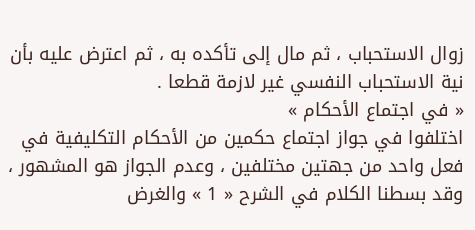زوال الاستحباب ، ثم مال إلى تأكده به ، ثم اعترض عليه بأن نية الاستحباب النفسي غير لازمة قطعا .
« في اجتماع الأحكام »
اختلفوا في جواز اجتماع حكمين من الأحكام التكليفية في فعل واحد من جهتين مختلفين ، وعدم الجواز هو المشهور ، وقد بسطنا الكلام في الشرح « 1 » والغرض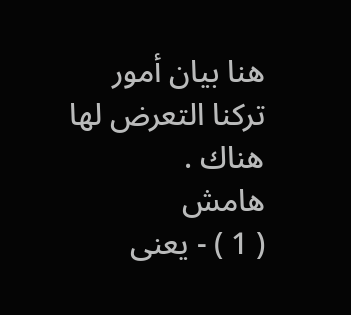هنا بيان أمور تركنا التعرض لها هناك .
هامش
( 1 ) - يعنى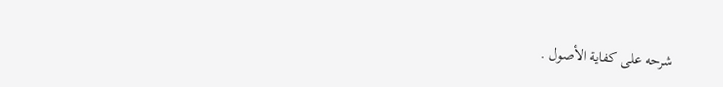شرحه على كفاية الأصول .